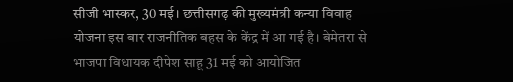सीजी भास्कर, 30 मई। छत्तीसगढ़ की मुख्यमंत्री कन्या विवाह योजना इस बार राजनीतिक बहस के केंद्र में आ गई है। बेमेतरा से भाजपा विधायक दीपेश साहू 31 मई को आयोजित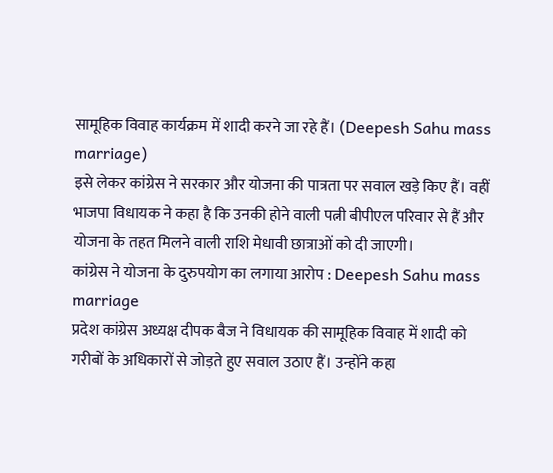सामूहिक विवाह कार्यक्रम में शादी करने जा रहे हैं। (Deepesh Sahu mass marriage)
इसे लेकर कांग्रेस ने सरकार और योजना की पात्रता पर सवाल खड़े किए हैं। वहीं भाजपा विधायक ने कहा है कि उनकी होने वाली पत्नी बीपीएल परिवार से हैं और योजना के तहत मिलने वाली राशि मेधावी छात्राओं को दी जाएगी।
कांग्रेस ने योजना के दुरुपयोग का लगाया आरोप : Deepesh Sahu mass marriage
प्रदेश कांग्रेस अध्यक्ष दीपक बैज ने विधायक की सामूहिक विवाह में शादी को गरीबों के अधिकारों से जोड़ते हुए सवाल उठाए हैं। उन्होंने कहा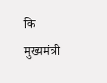कि मुख्यमंत्री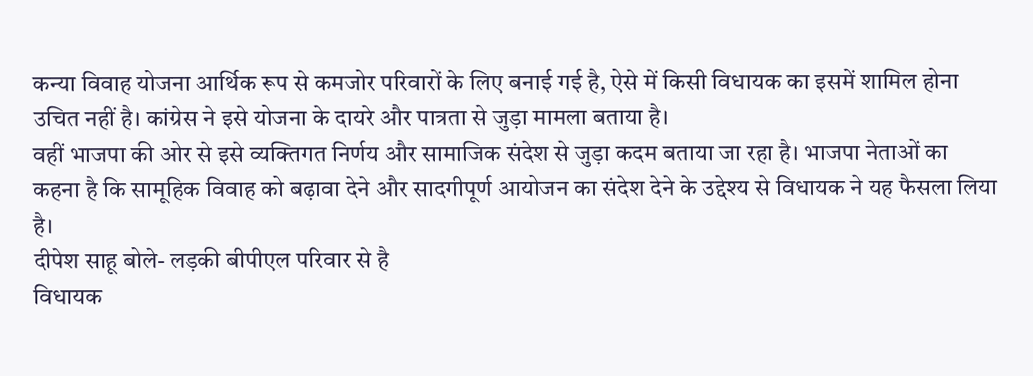कन्या विवाह योजना आर्थिक रूप से कमजोर परिवारों के लिए बनाई गई है, ऐसे में किसी विधायक का इसमें शामिल होना उचित नहीं है। कांग्रेस ने इसे योजना के दायरे और पात्रता से जुड़ा मामला बताया है।
वहीं भाजपा की ओर से इसे व्यक्तिगत निर्णय और सामाजिक संदेश से जुड़ा कदम बताया जा रहा है। भाजपा नेताओं का कहना है कि सामूहिक विवाह को बढ़ावा देने और सादगीपूर्ण आयोजन का संदेश देने के उद्देश्य से विधायक ने यह फैसला लिया है।
दीपेश साहू बोले- लड़की बीपीएल परिवार से है
विधायक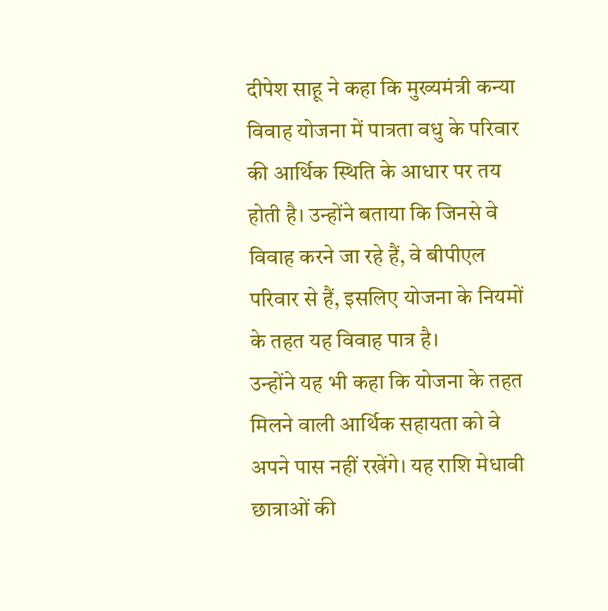दीपेश साहू ने कहा कि मुख्यमंत्री कन्या विवाह योजना में पात्रता वधु के परिवार की आर्थिक स्थिति के आधार पर तय होती है। उन्होंने बताया कि जिनसे वे विवाह करने जा रहे हैं, वे बीपीएल परिवार से हैं, इसलिए योजना के नियमों के तहत यह विवाह पात्र है।
उन्होंने यह भी कहा कि योजना के तहत मिलने वाली आर्थिक सहायता को वे अपने पास नहीं रखेंगे। यह राशि मेधावी छात्राओं की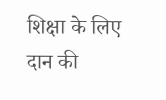शिक्षा के लिए दान की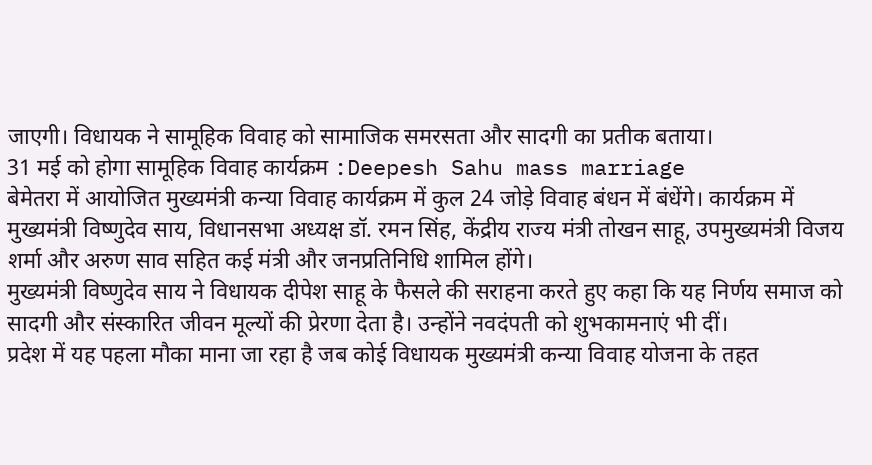जाएगी। विधायक ने सामूहिक विवाह को सामाजिक समरसता और सादगी का प्रतीक बताया।
31 मई को होगा सामूहिक विवाह कार्यक्रम :Deepesh Sahu mass marriage
बेमेतरा में आयोजित मुख्यमंत्री कन्या विवाह कार्यक्रम में कुल 24 जोड़े विवाह बंधन में बंधेंगे। कार्यक्रम में मुख्यमंत्री विष्णुदेव साय, विधानसभा अध्यक्ष डॉ. रमन सिंह, केंद्रीय राज्य मंत्री तोखन साहू, उपमुख्यमंत्री विजय शर्मा और अरुण साव सहित कई मंत्री और जनप्रतिनिधि शामिल होंगे।
मुख्यमंत्री विष्णुदेव साय ने विधायक दीपेश साहू के फैसले की सराहना करते हुए कहा कि यह निर्णय समाज को सादगी और संस्कारित जीवन मूल्यों की प्रेरणा देता है। उन्होंने नवदंपती को शुभकामनाएं भी दीं।
प्रदेश में यह पहला मौका माना जा रहा है जब कोई विधायक मुख्यमंत्री कन्या विवाह योजना के तहत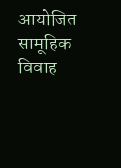आयोजित सामूहिक विवाह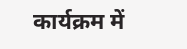कार्यक्रम में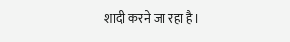शादी करने जा रहा है।